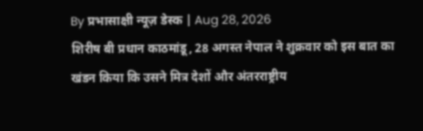By प्रभासाक्षी न्यूज़ डेस्क | Aug 28, 2026
शिरीष बी प्रधान काठमांडू, 28 अगस्त नेपाल ने शुक्रवार को इस बात का खंडन किया कि उसने मित्र देशों और अंतरराष्ट्रीय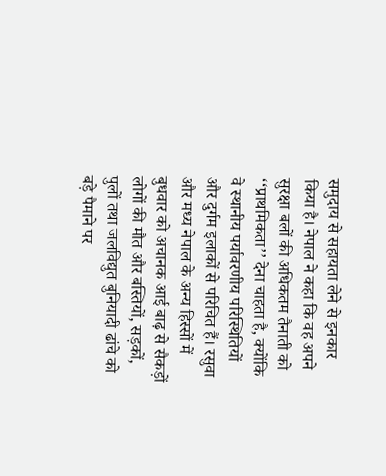समुदाय से सहायता लेने से इनकार किया है। नेपाल ने कहा कि वह अपने सुरक्षा बलों की अधिकतम तैनाती को ‘‘प्राथमिकता’’ देना चाहता है, क्योंकि वे स्थानीय पर्यावरणीय परिस्थितियों और दुर्गम इलाकों से परिचित हैं। रसुवा और मध्य नेपाल के अन्य हिस्सों में बुधवार को अचानक आई बाढ़ से सैकड़ों लोगों की मौत और बस्तियों, सड़कों, पुलों तथा जलविद्युत बुनियादी ढांचे को बड़े पैमाने पर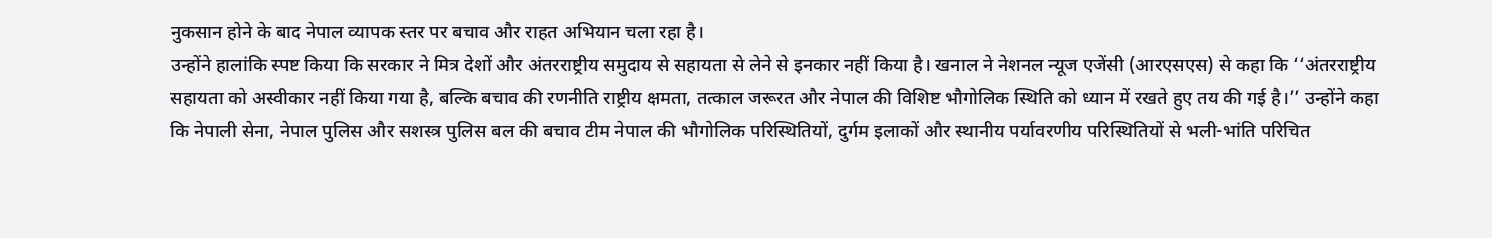नुकसान होने के बाद नेपाल व्यापक स्तर पर बचाव और राहत अभियान चला रहा है।
उन्होंने हालांकि स्पष्ट किया कि सरकार ने मित्र देशों और अंतरराष्ट्रीय समुदाय से सहायता से लेने से इनकार नहीं किया है। खनाल ने नेशनल न्यूज एजेंसी (आरएसएस) से कहा कि ‘‘अंतरराष्ट्रीय सहायता को अस्वीकार नहीं किया गया है, बल्कि बचाव की रणनीति राष्ट्रीय क्षमता, तत्काल जरूरत और नेपाल की विशिष्ट भौगोलिक स्थिति को ध्यान में रखते हुए तय की गई है।’’ उन्होंने कहा कि नेपाली सेना, नेपाल पुलिस और सशस्त्र पुलिस बल की बचाव टीम नेपाल की भौगोलिक परिस्थितियों, दुर्गम इलाकों और स्थानीय पर्यावरणीय परिस्थितियों से भली-भांति परिचित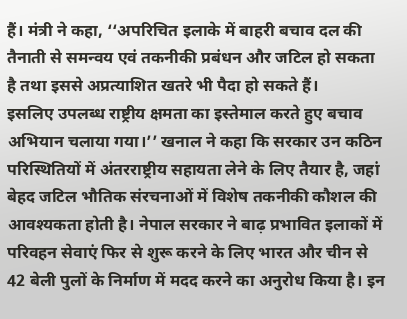हैं। मंत्री ने कहा, ‘‘अपरिचित इलाके में बाहरी बचाव दल की तैनाती से समन्वय एवं तकनीकी प्रबंधन और जटिल हो सकता है तथा इससे अप्रत्याशित खतरे भी पैदा हो सकते हैं।
इसलिए उपलब्ध राष्ट्रीय क्षमता का इस्तेमाल करते हुए बचाव अभियान चलाया गया।’’ खनाल ने कहा कि सरकार उन कठिन परिस्थितियों में अंतरराष्ट्रीय सहायता लेने के लिए तैयार है, जहां बेहद जटिल भौतिक संरचनाओं में विशेष तकनीकी कौशल की आवश्यकता होती है। नेपाल सरकार ने बाढ़ प्रभावित इलाकों में परिवहन सेवाएं फिर से शुरू करने के लिए भारत और चीन से 42 बेली पुलों के निर्माण में मदद करने का अनुरोध किया है। इन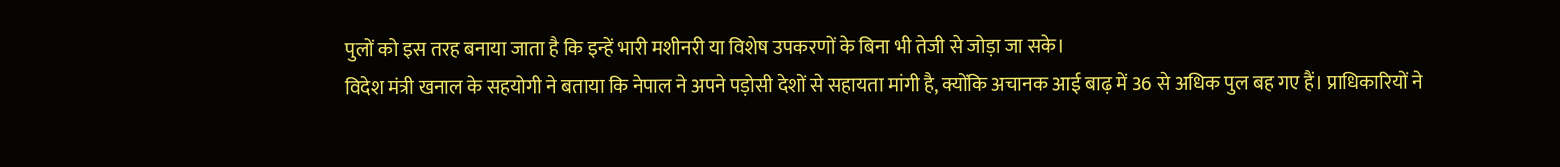पुलों को इस तरह बनाया जाता है कि इन्हें भारी मशीनरी या विशेष उपकरणों के बिना भी तेजी से जोड़ा जा सके।
विदेश मंत्री खनाल के सहयोगी ने बताया कि नेपाल ने अपने पड़ोसी देशों से सहायता मांगी है, क्योंकि अचानक आई बाढ़ में 36 से अधिक पुल बह गए हैं। प्राधिकारियों ने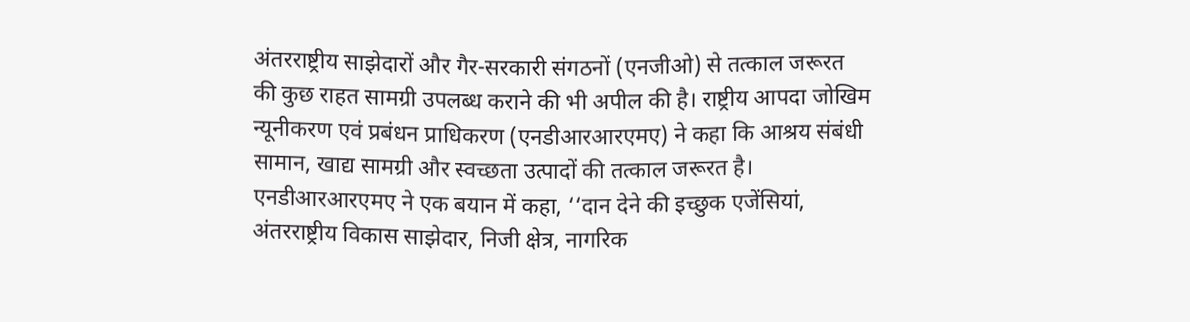अंतरराष्ट्रीय साझेदारों और गैर-सरकारी संगठनों (एनजीओ) से तत्काल जरूरत की कुछ राहत सामग्री उपलब्ध कराने की भी अपील की है। राष्ट्रीय आपदा जोखिम न्यूनीकरण एवं प्रबंधन प्राधिकरण (एनडीआरआरएमए) ने कहा कि आश्रय संबंधी सामान, खाद्य सामग्री और स्वच्छता उत्पादों की तत्काल जरूरत है।
एनडीआरआरएमए ने एक बयान में कहा, ‘‘दान देने की इच्छुक एजेंसियां, अंतरराष्ट्रीय विकास साझेदार, निजी क्षेत्र, नागरिक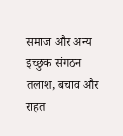समाज और अन्य इच्छुक संगठन तलाश, बचाव और राहत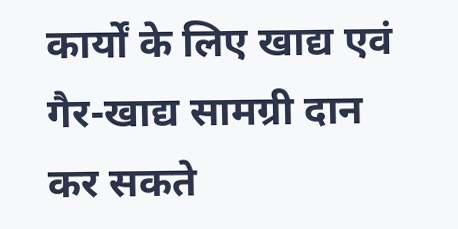कार्यों के लिए खाद्य एवं गैर-खाद्य सामग्री दान कर सकते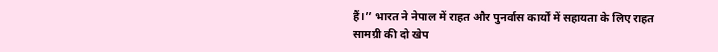हैं।’’ भारत ने नेपाल में राहत और पुनर्वास कार्यों में सहायता के लिए राहत सामग्री की दो खेप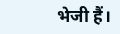भेजी हैं।